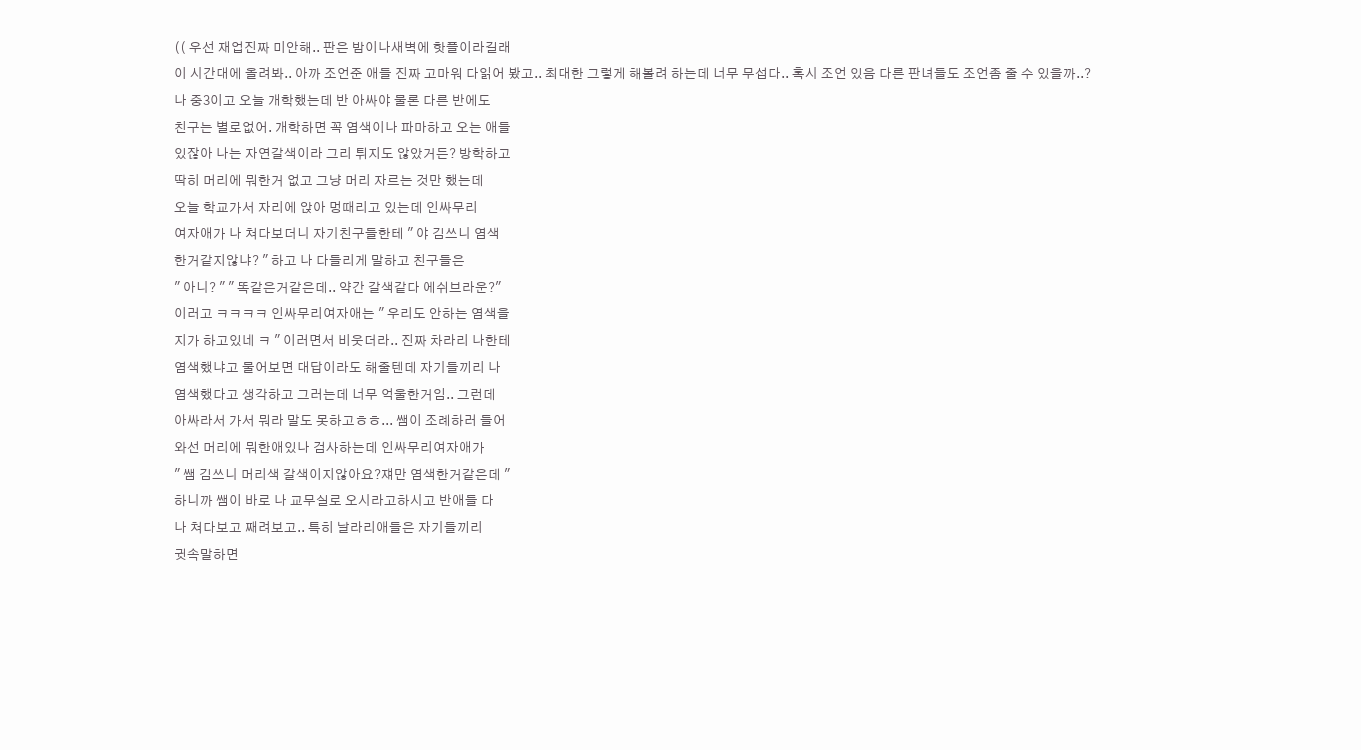(( 우선 재업진짜 미안해.. 판은 밤이나새벽에 핫플이라길래
이 시간대에 올려봐.. 아까 조언준 애들 진짜 고마워 다읽어 봤고.. 최대한 그렇게 해볼려 하는데 너무 무섭다.. 혹시 조언 있음 다른 판녀들도 조언좀 줄 수 있을까..?
나 중3이고 오늘 개학했는데 반 아싸야 물론 다른 반에도
친구는 별로없어. 개학하면 꼭 염색이나 파마하고 오는 애들
있잖아 나는 자연갈색이라 그리 튀지도 않았거든? 방학하고
딱히 머리에 뭐한거 없고 그냥 머리 자르는 것만 했는데
오늘 학교가서 자리에 앉아 멍때리고 있는데 인싸무리
여자애가 나 쳐다보더니 자기친구들한테 " 야 김쓰니 염색
한거같지않냐? " 하고 나 다들리게 말하고 친구들은
" 아니? " " 똑같은거같은데.. 약간 갈색같다 에쉬브라운?"
이러고 ㅋㅋㅋㅋ 인싸무리여자애는 " 우리도 안하는 염색을
지가 하고있네 ㅋ " 이러면서 비웃더라.. 진짜 차라리 나한테
염색했냐고 물어보면 대답이라도 해줄텐데 자기들끼리 나
염색했다고 생각하고 그러는데 너무 억울한거임.. 그런데
아싸라서 가서 뭐라 말도 못하고ㅎㅎ... 쌤이 조례하러 들어
와선 머리에 뭐한애있나 검사하는데 인싸무리여자애가
" 쌤 김쓰니 머리색 갈색이지않아요?쟤만 염색한거같은데 "
하니까 쌤이 바로 나 교무실로 오시라고하시고 반애들 다
나 쳐다보고 째려보고.. 특히 날라리애들은 자기들끼리
귓속말하면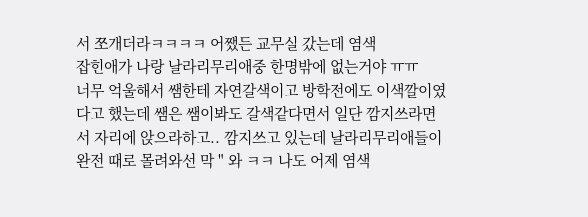서 쪼개더라ㅋㅋㅋㅋ 어쨌든 교무실 갔는데 염색
잡힌애가 나랑 날라리무리애중 한명밖에 없는거야 ㅠㅠ
너무 억울해서 쌤한테 자연갈색이고 방학전에도 이색깔이였
다고 했는데 쌤은 쌤이봐도 갈색같다면서 일단 깜지쓰라면
서 자리에 앉으라하고.. 깜지쓰고 있는데 날라리무리애들이
완전 때로 몰려와선 막 " 와 ㅋㅋ 나도 어제 염색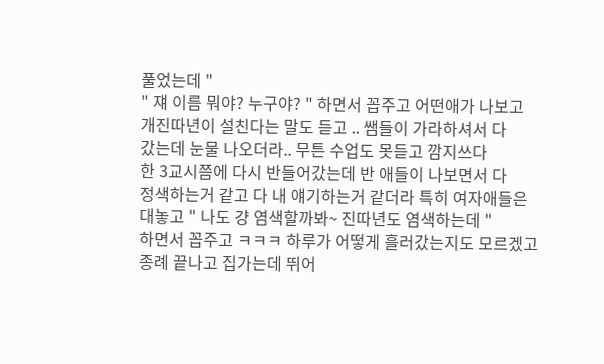풀었는데 "
" 쟤 이름 뭐야? 누구야? " 하면서 꼽주고 어떤애가 나보고
개진따년이 설친다는 말도 듣고 .. 쌤들이 가라하셔서 다
갔는데 눈물 나오더라.. 무튼 수업도 못듣고 깜지쓰다
한 3교시쯤에 다시 반들어갔는데 반 애들이 나보면서 다
정색하는거 같고 다 내 얘기하는거 같더라 특히 여자애들은
대놓고 " 나도 걍 염색할까봐~ 진따년도 염색하는데 "
하면서 꼽주고 ㅋㅋㅋ 하루가 어떻게 흘러갔는지도 모르겠고
종례 끝나고 집가는데 뛰어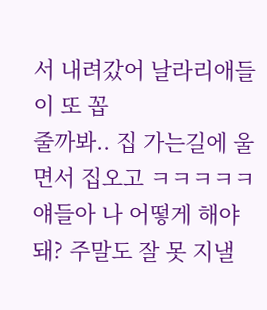서 내려갔어 날라리애들이 또 꼽
줄까봐.. 집 가는길에 울면서 집오고 ㅋㅋㅋㅋㅋ
얘들아 나 어떻게 해야돼? 주말도 잘 못 지낼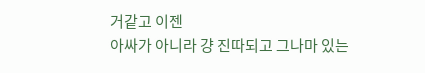거같고 이젠
아싸가 아니라 걍 진따되고 그나마 있는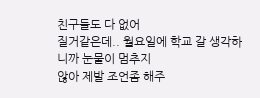친구들도 다 없어
질거같은데.. 월요일에 학교 갈 생각하니까 눈물이 멈추지
않아 제발 조언좀 해주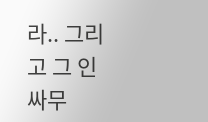라.. 그리고 그 인싸무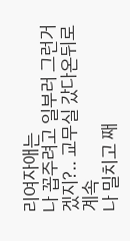리여자애는
나 꼽주려고 일부러 그런거겠지?.. 교무실 갔다온뒤로 계속
나 밀치고 째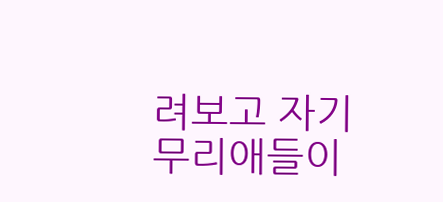려보고 자기 무리애들이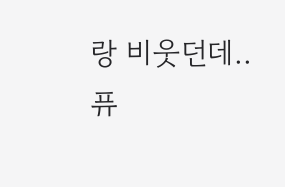랑 비웃던데..
퓨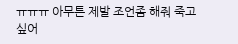ㅠㅠㅠ 아무튼 제발 조언좀 해줘 죽고싶어